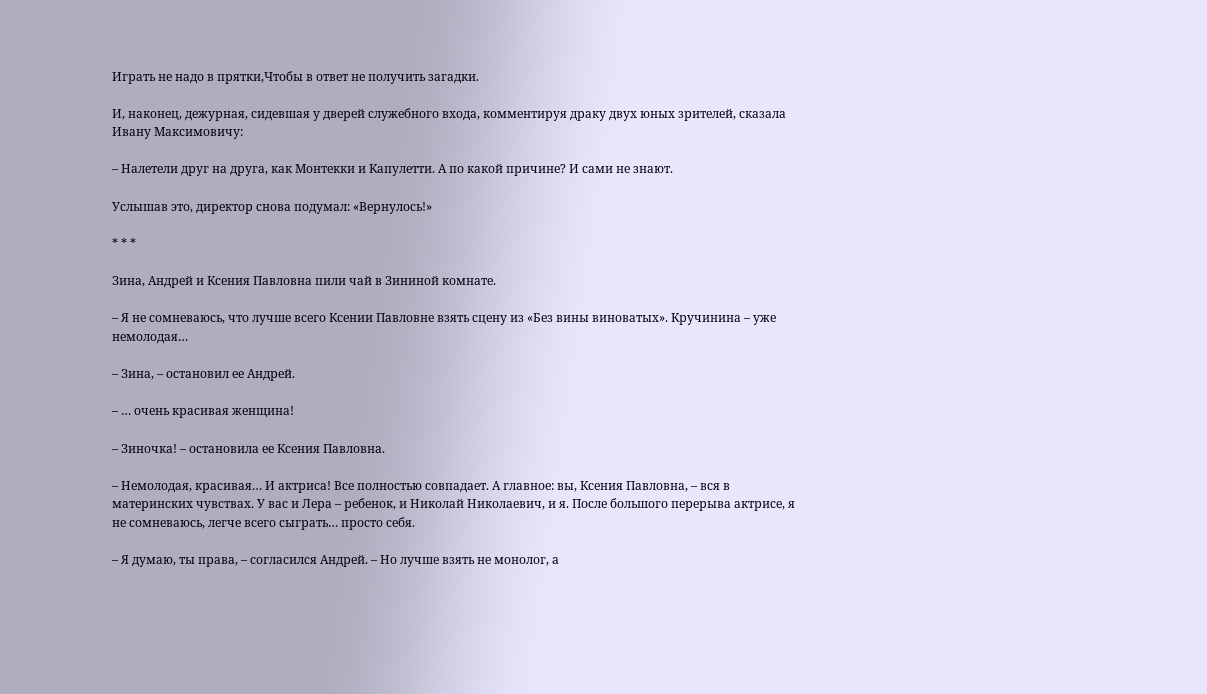Играть не надо в прятки,Чтобы в ответ не получить загадки.

И, наконец, дежурная, сидевшая у дверей служебного входа, комментируя драку двух юных зрителей, сказала Ивану Максимовичу:

– Налетели друг на друга, как Монтекки и Капулетти. А по какой причине? И сами не знают.

Услышав это, директор снова подумал: «Вернулось!»

* * *

Зина, Андрей и Ксения Павловна пили чай в Зининой комнате.

– Я не сомневаюсь, что лучше всего Ксении Павловне взять сцену из «Без вины виноватых». Кручинина – уже немолодая…

– Зина, – остановил ее Андрей.

– … очень красивая женщина!

– Зиночка! – остановила ее Ксения Павловна.

– Немолодая, красивая… И актриса! Все полностью совпадает. А главное: вы, Ксения Павловна, – вся в материнских чувствах. У вас и Лера – ребенок, и Николай Николаевич, и я. После большого перерыва актрисе, я не сомневаюсь, легче всего сыграть… просто себя.

– Я думаю, ты права, – согласился Андрей. – Но лучше взять не монолог, а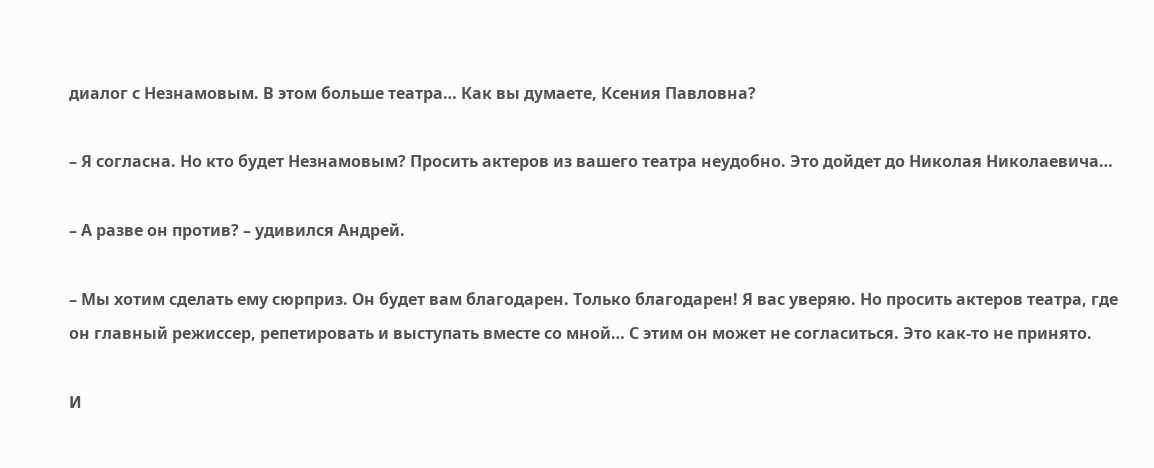диалог с Незнамовым. В этом больше театра… Как вы думаете, Ксения Павловна?

– Я согласна. Но кто будет Незнамовым? Просить актеров из вашего театра неудобно. Это дойдет до Николая Николаевича…

– А разве он против? – удивился Андрей.

– Мы хотим сделать ему сюрприз. Он будет вам благодарен. Только благодарен! Я вас уверяю. Но просить актеров театра, где он главный режиссер, репетировать и выступать вместе со мной… С этим он может не согласиться. Это как-то не принято.

И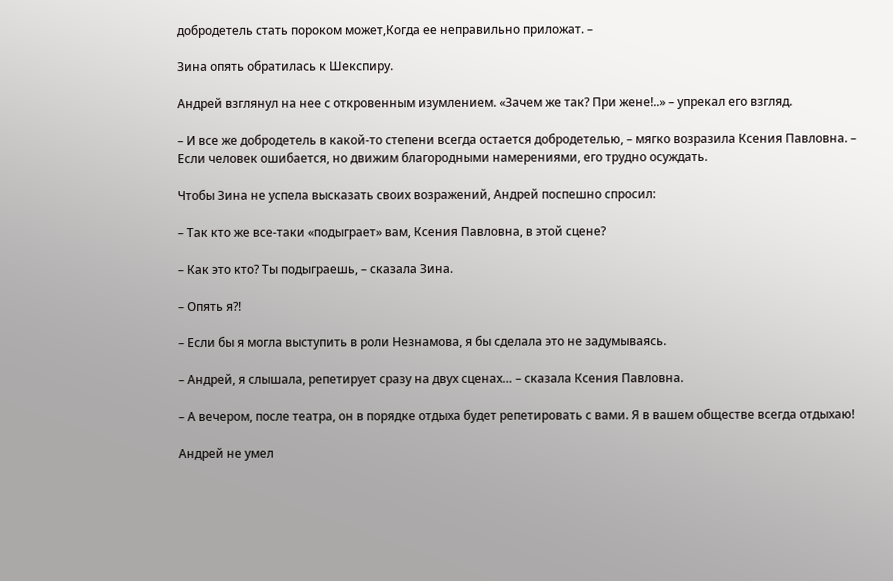добродетель стать пороком может,Когда ее неправильно приложат. –

Зина опять обратилась к Шекспиру.

Андрей взглянул на нее с откровенным изумлением. «Зачем же так? При жене!..» – упрекал его взгляд.

– И все же добродетель в какой-то степени всегда остается добродетелью, – мягко возразила Ксения Павловна. – Если человек ошибается, но движим благородными намерениями, его трудно осуждать.

Чтобы Зина не успела высказать своих возражений, Андрей поспешно спросил:

– Так кто же все-таки «подыграет» вам, Ксения Павловна, в этой сцене?

– Как это кто? Ты подыграешь, – сказала Зина.

– Опять я?!

– Если бы я могла выступить в роли Незнамова, я бы сделала это не задумываясь.

– Андрей, я слышала, репетирует сразу на двух сценах… – сказала Ксения Павловна.

– А вечером, после театра, он в порядке отдыха будет репетировать с вами. Я в вашем обществе всегда отдыхаю!

Андрей не умел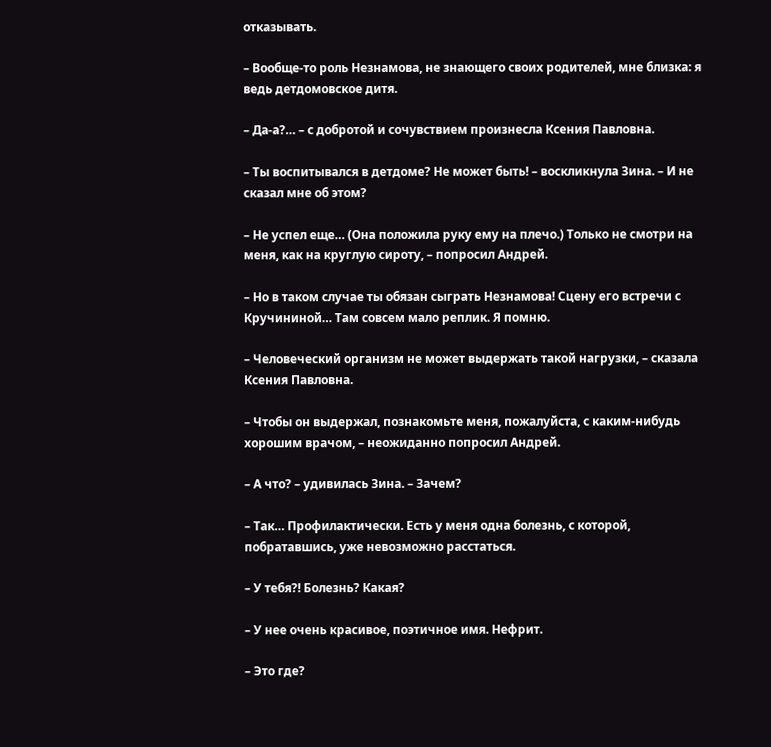отказывать.

– Вообще-то роль Незнамова, не знающего своих родителей, мне близка: я ведь детдомовское дитя.

– Да-а?… – с добротой и сочувствием произнесла Ксения Павловна.

– Ты воспитывался в детдоме? Не может быть! – воскликнула Зина. – И не сказал мне об этом?

– Не успел еще… (Она положила руку ему на плечо.) Только не смотри на меня, как на круглую сироту, – попросил Андрей.

– Но в таком случае ты обязан сыграть Незнамова! Сцену его встречи с Кручининой… Там совсем мало реплик. Я помню.

– Человеческий организм не может выдержать такой нагрузки, – сказала Ксения Павловна.

– Чтобы он выдержал, познакомьте меня, пожалуйста, с каким-нибудь хорошим врачом, – неожиданно попросил Андрей.

– А что? – удивилась Зина. – Зачем?

– Так… Профилактически. Есть у меня одна болезнь, с которой, побратавшись, уже невозможно расстаться.

– У тебя?! Болезнь? Какая?

– У нее очень красивое, поэтичное имя. Нефрит.

– Это где?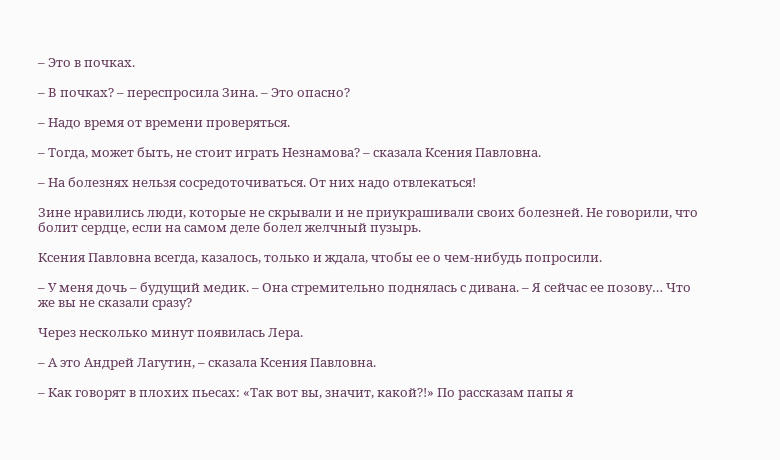– Это в почках.

– В почках? – переспросила Зина. – Это опасно?

– Надо время от времени проверяться.

– Тогда, может быть, не стоит играть Незнамова? – сказала Ксения Павловна.

– На болезнях нельзя сосредоточиваться. От них надо отвлекаться!

Зине нравились люди, которые не скрывали и не приукрашивали своих болезней. Не говорили, что болит сердце, если на самом деле болел желчный пузырь.

Ксения Павловна всегда, казалось, только и ждала, чтобы ее о чем-нибудь попросили.

– У меня дочь – будущий медик. – Она стремительно поднялась с дивана. – Я сейчас ее позову… Что же вы не сказали сразу?

Через несколько минут появилась Лера.

– А это Андрей Лагутин, – сказала Ксения Павловна.

– Как говорят в плохих пьесах: «Так вот вы, значит, какой?!» По рассказам папы я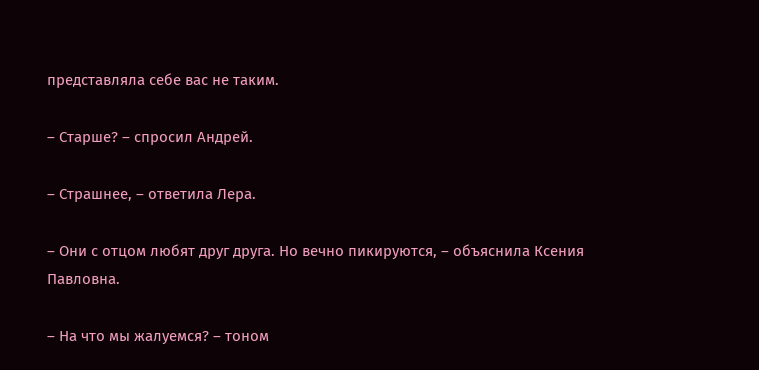представляла себе вас не таким.

– Старше? – спросил Андрей.

– Страшнее, – ответила Лера.

– Они с отцом любят друг друга. Но вечно пикируются, – объяснила Ксения Павловна.

– На что мы жалуемся? – тоном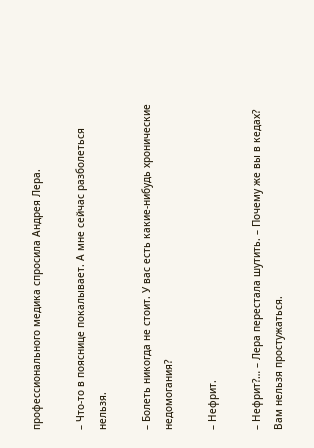профессионального медика спросила Андрея Лера.

– Что-то в пояснице покалывает. А мне сейчас разболеться нельзя.

– Болеть никогда не стоит. У вас есть какие-нибудь хронические недомогания?

– Нефрит.

– Нефрит?… – Лера перестала шутить. – Почему же вы в кедах? Вам нельзя простужаться.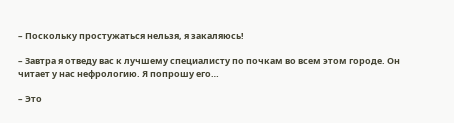– Поскольку простужаться нельзя, я закаляюсь!

– Завтра я отведу вас к лучшему специалисту по почкам во всем этом городе. Он читает у нас нефрологию. Я попрошу его…

– Это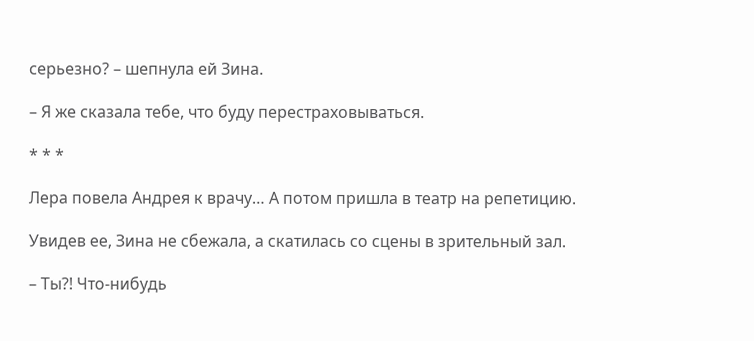серьезно? – шепнула ей Зина.

– Я же сказала тебе, что буду перестраховываться.

* * *

Лера повела Андрея к врачу… А потом пришла в театр на репетицию.

Увидев ее, Зина не сбежала, а скатилась со сцены в зрительный зал.

– Ты?! Что-нибудь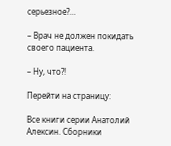серьезное?…

– Врач не должен покидать своего пациента.

– Ну, что?!

Перейти на страницу:

Все книги серии Анатолий Алексин. Сборники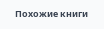Похожие книги